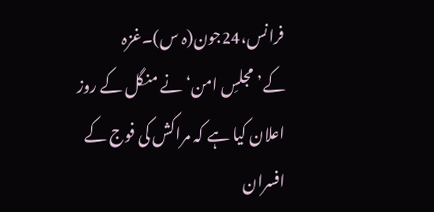فرانس،24جون(ہ س)۔غزہ کے’مجلسِ امن‘ نے منگل کے روز اعلان کیا ہے کہ مراکش کی فوج کے افسران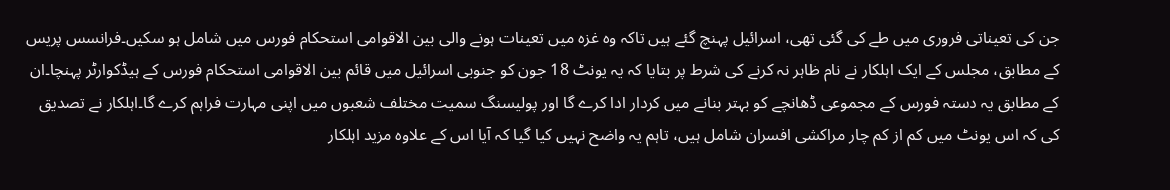جن کی تعیناتی فروری میں طے کی گئی تھی، اسرائیل پہنچ گئے ہیں تاکہ وہ غزہ میں تعینات ہونے والی بین الاقوامی استحکام فورس میں شامل ہو سکیں۔فرانسس پریس کے مطابق، مجلس کے ایک اہلکار نے نام ظاہر نہ کرنے کی شرط پر بتایا کہ یہ یونٹ 18 جون کو جنوبی اسرائیل میں قائم بین الاقوامی استحکام فورس کے ہیڈکوارٹر پہنچا۔ان کے مطابق یہ دستہ فورس کے مجموعی ڈھانچے کو بہتر بنانے میں کردار ادا کرے گا اور پولیسنگ سمیت مختلف شعبوں میں اپنی مہارت فراہم کرے گا۔اہلکار نے تصدیق کی کہ اس یونٹ میں کم از کم چار مراکشی افسران شامل ہیں، تاہم یہ واضح نہیں کیا گیا کہ آیا اس کے علاوہ مزید اہلکار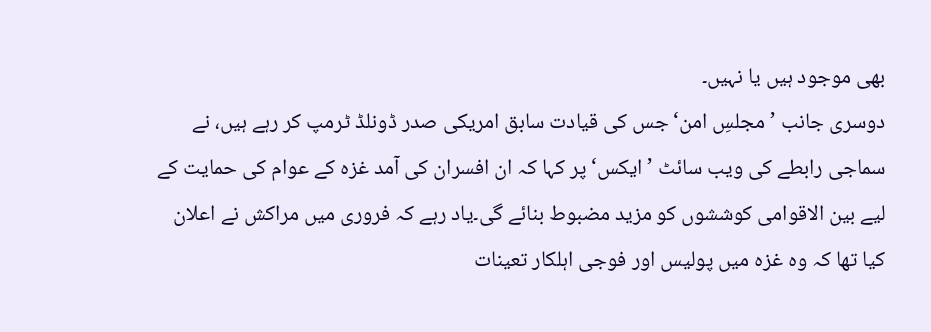بھی موجود ہیں یا نہیں۔
دوسری جانب ’مجلسِ امن‘ جس کی قیادت سابق امریکی صدر ڈونلڈ ٹرمپ کر رہے ہیں، نے سماجی رابطے کی ویب سائٹ ’ایکس‘ پر کہا کہ ان افسران کی آمد غزہ کے عوام کی حمایت کے لیے بین الاقوامی کوششوں کو مزید مضبوط بنائے گی۔یاد رہے کہ فروری میں مراکش نے اعلان کیا تھا کہ وہ غزہ میں پولیس اور فوجی اہلکار تعینات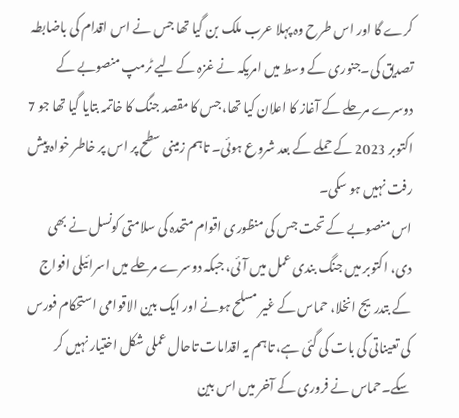کرے گا اور اس طرح وہ پہلا عرب ملک بن گیا تھا جس نے اس اقدام کی باضابطہ تصدیق کی۔جنوری کے وسط میں امریکہ نے غزہ کے لیے ٹرمپ منصوبے کے دوسرے مرحلے کے آغاز کا اعلان کیا تھا، جس کا مقصد جنگ کا خاتمہ بتایا گیا تھا جو 7 اکتوبر 2023 کے حملے کے بعد شروع ہوئی۔ تاہم زمینی سطح پر اس پر خاطر خواہ پیش رفت نہیں ہو سکی۔
اس منصوبے کے تحت جس کی منظوری اقوام متحدہ کی سلامتی کونسل نے بھی دی، اکتوبر میں جنگ بندی عمل میں آئی، جبکہ دوسرے مرحلے میں اسرائیلی افواج کے بتدریج انخلا، حماس کے غیر مسلح ہونے اور ایک بین الاقوامی استحکام فورس کی تعیناتی کی بات کی گئی ہے، تاہم یہ اقدامات تاحال عملی شکل اختیار نہیں کر سکے۔حماس نے فروری کے آخر میں اس بین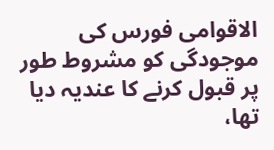الاقوامی فورس کی موجودگی کو مشروط طور پر قبول کرنے کا عندیہ دیا تھا،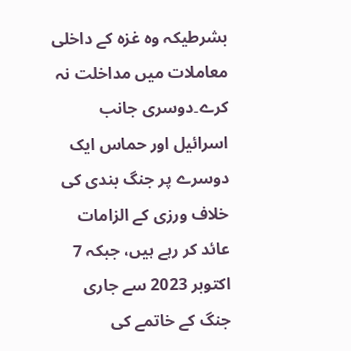بشرطیکہ وہ غزہ کے داخلی معاملات میں مداخلت نہ کرے۔دوسری جانب اسرائیل اور حماس ایک دوسرے پر جنگ بندی کی خلاف ورزی کے الزامات عائد کر رہے ہیں، جبکہ 7 اکتوبر 2023 سے جاری جنگ کے خاتمے کی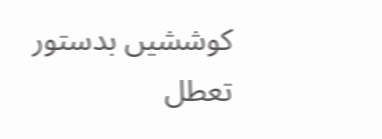کوششیں بدستور تعطل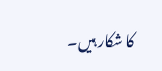کا شکار ہیں۔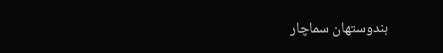ہندوستھان سماچار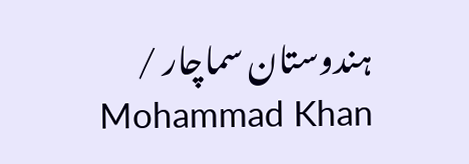ہندوستان سماچار / Mohammad Khan